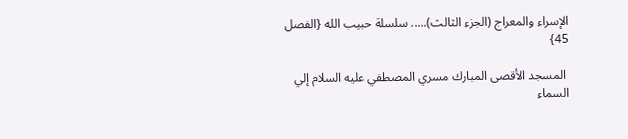الإسراء والمعراج (الجزء الثالث)..... سلسلة حبيب الله {الفصل 45}

 المسجد الأقصى المبارك مسري المصطفي عليه السلام إلي السماء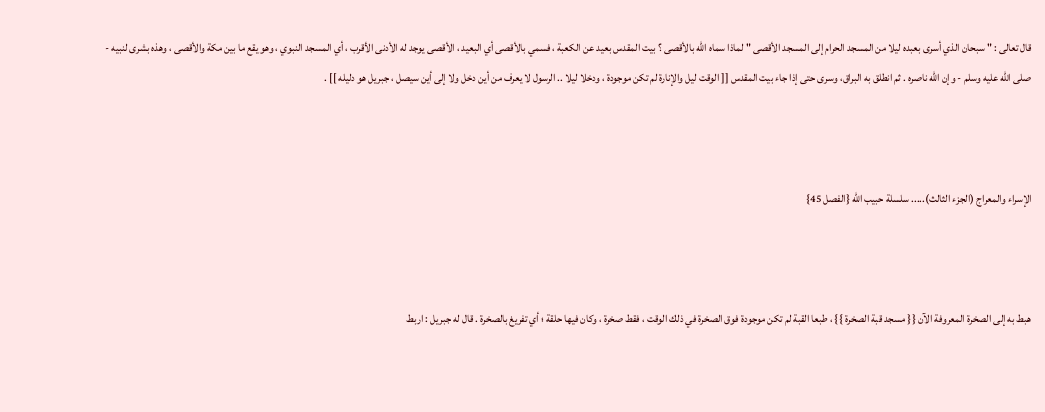قال تعالى : " سبحان الذي أسرى بعبده ليلا من المسجد الحرام إلى المسجد الأقصى " لماذا سماه الله بالأقصى ؟ بيت المقدس بعيد عن الكعبة ، فسمي بالأقصى أي البعيد ، الأقصى يوجد له الأدنى الأقرب ، أي المسجد النبوي ، وهو يقع ما بين مكة والأقصى ، وهذه بشرى لنبيه - صلى الله عليه وسلم - وإن الله ناصره . ثم انطلق به البراق، وسرى حتى إذا جاء بيت المقدس [[ الوقت ليل والإنارة لم تكن موجودة ، ودخلا ليلا .. الرسول لا يعرف من أين دخل ولا إلى أين سيصل ، جبريل هو دليله ]] .



الإسراء والمعراج (الجزء الثالث)..... سلسلة حبيب الله {الفصل 45}



هبط به إلى الصخرة المعروفة الآن {{ مسجد قبة الصخرة }} ، طبعا القبة لم تكن موجودة فوق الصخرة في ذلك الوقت ، فقط صخرة ، وكان فيها حلقة ؛ أي تفريغ بالصخرة . قال له جبريل : اربط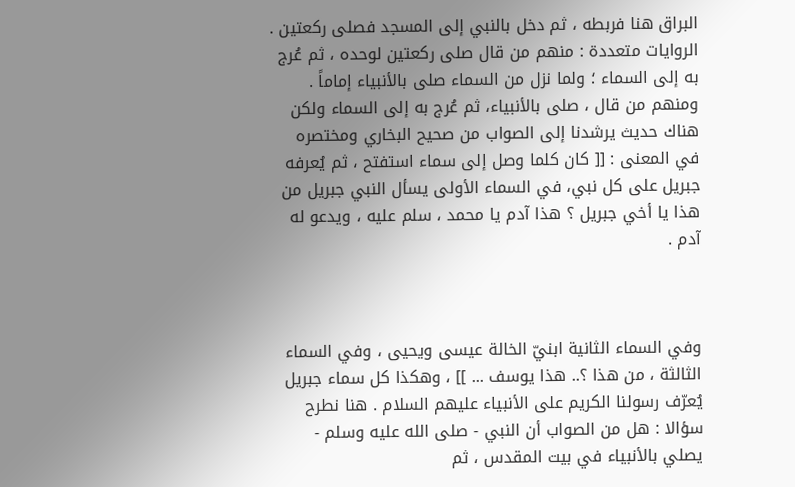البراق هنا فربطه ، ثم دخل بالنبي إلى المسجد فصلى ركعتين . الروايات متعددة : منهم من قال صلى ركعتين لوحده ، ثم عُرج به إلى السماء ؛ ولما نزل من السماء صلى بالأنبياء إماماً . ومنهم من قال ، صلى بالأنبياء، ثم عُرج به إلى السماء ولكن هناك حديث يرشدنا إلى الصواب من صحيح البخاري ومختصره في المعنى : [[ كان كلما وصل إلى سماء استفتح ، ثم يُعرفه جبريل على كل نبي، في السماء الأولى يسأل النبي جبريل من هذا يا أخي جبريل ؟ هذا آدم يا محمد ، سلم عليه ، ويدعو له آدم .



وفي السماء الثانية ابنيّ الخالة عيسى ويحيى ، وفي السماء الثالثة ، من هذا ؟.. هذا يوسف ... ]] ، وهكذا كل سماء جبريل يُعرّف رسولنا الكريم على الأنبياء عليهم السلام . هنا نطرح سؤالا : هل من الصواب أن النبي - صلى الله عليه وسلم - يصلي بالأنبياء في بيت المقدس ، ثم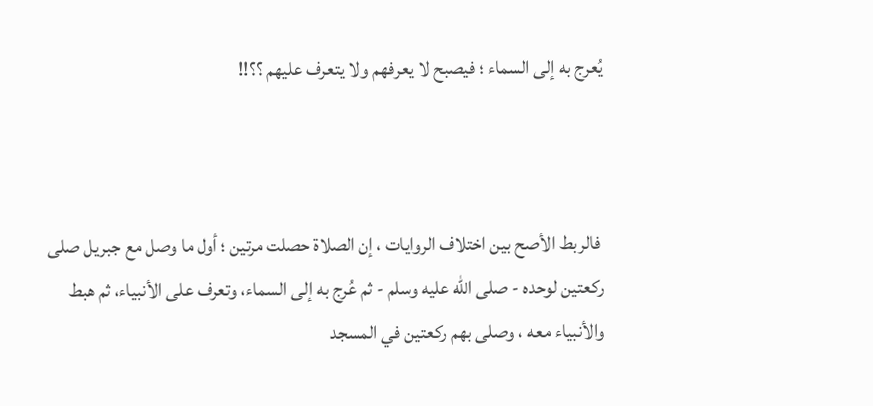يُعرج به إلى السماء ؛ فيصبح لا يعرفهم ولا يتعرف عليهم ؟؟!!



 فالربط الأصح بين اختلاف الروايات ، إن الصلاة حصلت مرتين ؛ أول ما وصل مع جبريل صلى ركعتين لوحده - صلى الله عليه وسلم - ثم عُرج به إلى السماء، وتعرف على الأنبياء، ثم هبط والأنبياء معه ، وصلى بهم ركعتين في المسجد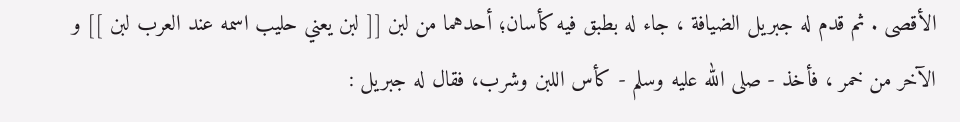الأقصى . ثم قدم له جبريل الضيافة ، جاء له بطبق فيه كأسان؛ أحدهما من لبن [[ لبن يعني حليب اسمه عند العرب لبن ]] و الآخر من خمر ، فأخذ - صلى الله عليه وسلم - كأس اللبن وشرب، فقال له جبريل :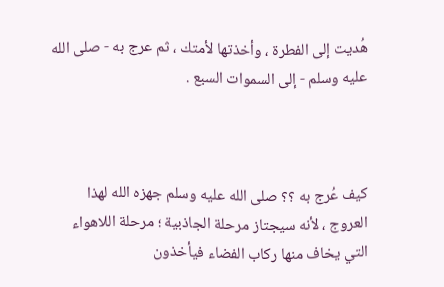هُديت إلى الفطرة ، وأخذتها لأمتك ، ثم عرج به - صلى الله عليه وسلم - إلى السموات السبع .



كيف عُرج به ؟؟ صلى الله عليه وسلم جهزه الله لهذا العروج ، لأنه سيجتاز مرحلة الجاذبية ؛ مرحلة اللاهواء التي يخاف منها ركاب الفضاء فيأخذون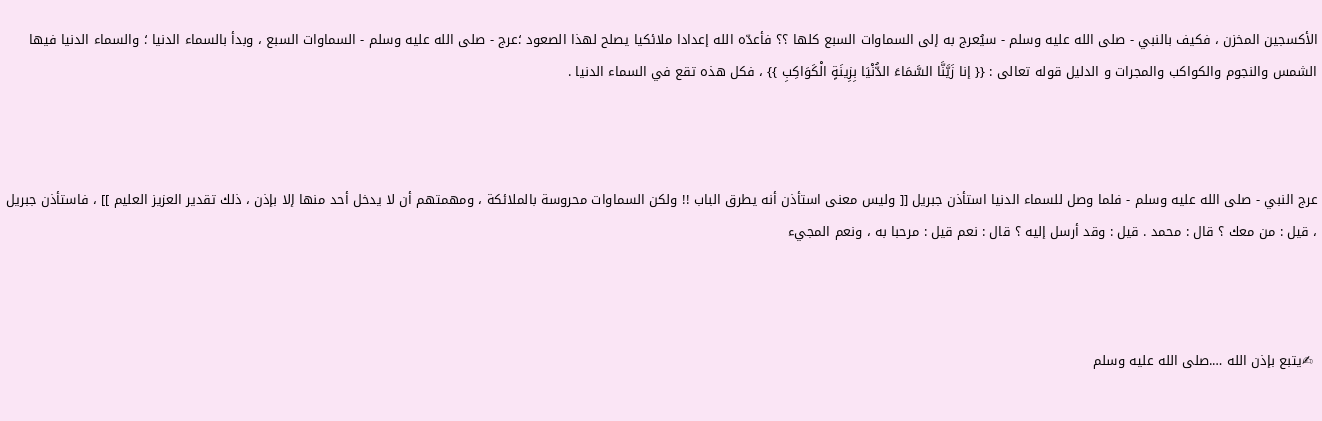الأكسجين المخزن ، فكيف بالنبي - صلى الله عليه وسلم - سيُعرج به إلى السماوات السبع كلها ؟؟ فأعدّه الله إعدادا ملائكيا يصلح لهذا الصعود ؛عرج - صلى الله عليه وسلم - السماوات السبع ، وبدأ بالسماء الدنيا ؛ والسماء الدنيا فيها الشمس والنجوم والكواكب والمجرات و الدليل قوله تعالى : {{ إنا زَيَّنَّا السَّمَاءَ الدُّنْيَا بِزِينَةٍ الْكَوَاكِبِ }} ، فكل هذه تقع في السماء الدنيا .



عرج النبي - صلى الله عليه وسلم - فلما وصل للسماء الدنيا استأذن جبريل [[ وليس معنى استأذن أنه يطرق الباب !! ولكن السماوات محروسة بالملائكة ، ومهمتهم أن لا يدخل أحد منها إلا بإذن ، ذلك تقدير العزيز العليم ]] ، فاستأذن جبريل ، قيل : من معك ؟ قال : محمد . قيل : وقد أرسل إليه ؟ قال : نعم قيل : مرحبا به ، ونعم المجيء



 ✍يتبع بإذن الله ….صلى الله عليه وسلم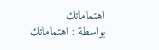اهتماماتك
بواسطة : اهتماماتك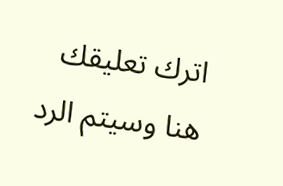اترك تعليقك هنا وسيتم الرد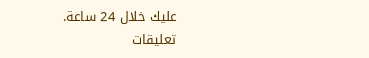عليك خلال 24 ساعة.
تعليقات